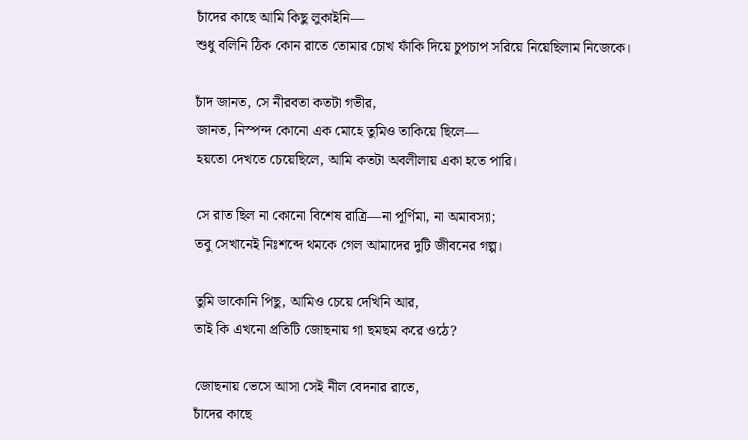চাঁদের কাছে আমি কিছু লুকাইনি—
শুধু বলিনি ঠিক কোন রাতে তোমার চোখ ফাঁকি দিয়ে চুপচাপ সরিয়ে নিয়েছিলাম নিজেকে।

চাঁদ জানত, সে নীরবতা কতটা গভীর,
জানত, নিস্পন্দ কোনো এক মোহে তুমিও তাকিয়ে ছিলে—
হয়তো দেখতে চেয়েছিলে, আমি কতটা অবলীলায় একা হতে পারি।

সে রাত ছিল না কোনো বিশেষ রাত্রি—না পূর্ণিমা, না অমাবস্যা;
তবু সেখানেই নিঃশব্দে থমকে গেল আমাদের দুটি জীবনের গল্প।

তুমি ডাকোনি পিছু, আমিও চেয়ে দেখিনি আর,
তাই কি এখনো প্রতিটি জোছনায় গা ছমছম করে ওঠে?

জোছনায় ভেসে আসা সেই নীল বেদনার রাতে,
চাঁদের কাছে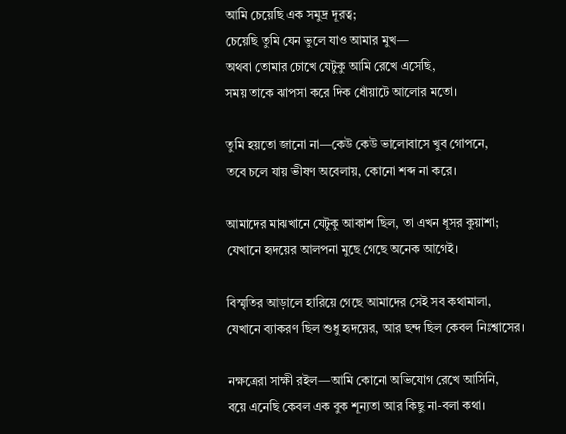আমি চেয়েছি এক সমুদ্র দূরত্ব;
চেয়েছি তুমি যেন ভুলে যাও আমার মুখ—
অথবা তোমার চোখে যেটুকু আমি রেখে এসেছি,
সময় তাকে ঝাপসা করে দিক ধোঁয়াটে আলোর মতো।

তুমি হয়তো জানো না—কেউ কেউ ভালোবাসে খুব গোপনে,
তবে চলে যায় ভীষণ অবেলায়, কোনো শব্দ না করে।

আমাদের মাঝখানে যেটুকু আকাশ ছিল, তা এখন ধূসর কুয়াশা;
যেখানে হৃদয়ের আলপনা মুছে গেছে অনেক আগেই।

বিস্মৃতির আড়ালে হারিয়ে গেছে আমাদের সেই সব কথামালা,
যেখানে ব্যাকরণ ছিল শুধু হৃদয়ের, আর ছন্দ ছিল কেবল নিঃশ্বাসের।

নক্ষত্রেরা সাক্ষী রইল—আমি কোনো অভিযোগ রেখে আসিনি,
বয়ে এনেছি কেবল এক বুক শূন্যতা আর কিছু না-বলা কথা।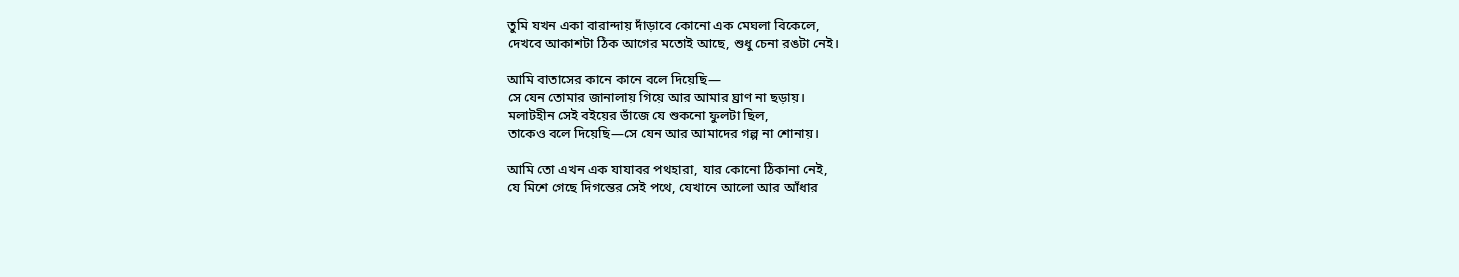তুমি যখন একা বারান্দায় দাঁড়াবে কোনো এক মেঘলা বিকেলে,
দেখবে আকাশটা ঠিক আগের মতোই আছে, শুধু চেনা রঙটা নেই।

আমি বাতাসের কানে কানে বলে দিয়েছি—
সে যেন তোমার জানালায় গিয়ে আর আমার ঘ্রাণ না ছড়ায়।
মলাটহীন সেই বইয়ের ভাঁজে যে শুকনো ফুলটা ছিল,
তাকেও বলে দিয়েছি—সে যেন আর আমাদের গল্প না শোনায়।

আমি তো এখন এক যাযাবর পথহারা, যার কোনো ঠিকানা নেই,
যে মিশে গেছে দিগন্তের সেই পথে, যেখানে আলো আর আঁধার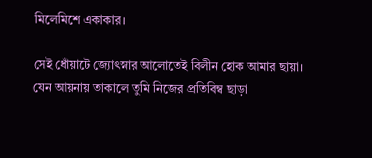মিলেমিশে একাকার।

সেই ধোঁয়াটে জ্যোৎস্নার আলোতেই বিলীন হোক আমার ছায়া।
যেন আয়নায় তাকালে তুমি নিজের প্রতিবিম্ব ছাড়া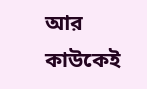আর কাউকেই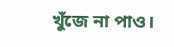খুঁজে না পাও।